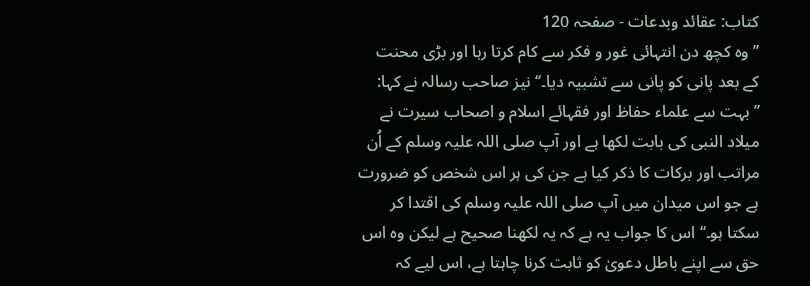کتاب: عقائد وبدعات - صفحہ 120
’’وہ کچھ دن انتہائی غور و فکر سے کام کرتا رہا اور بڑی محنت کے بعد پانی کو پانی سے تشبیہ دیا۔‘‘ نیز صاحب رسالہ نے کہا: ’’بہت سے علماء حفاظ اور فقہائے اسلام و اصحاب سیرت نے میلاد النبی کی بابت لکھا ہے اور آپ صلی اللہ علیہ وسلم کے اُن مراتب اور برکات کا ذکر کیا ہے جن کی ہر اس شخص کو ضرورت ہے جو اس میدان میں آپ صلی اللہ علیہ وسلم کی اقتدا کر سکتا ہو۔‘‘ اس کا جواب یہ ہے کہ یہ لکھنا صحیح ہے لیکن وہ اس حق سے اپنے باطل دعویٰ کو ثابت کرنا چاہتا ہے، اس لیے کہ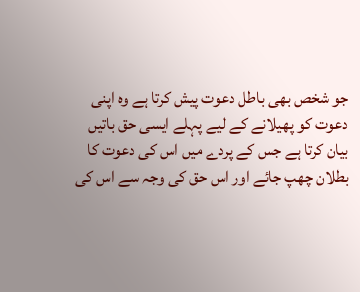جو شخص بھی باطل دعوت پیش کرتا ہے وہ اپنی دعوت کو پھیلانے کے لیے پہلے ایسی حق باتیں بیان کرتا ہے جس کے پردے میں اس کی دعوت کا بطلان چھپ جائے اور اس حق کی وجہ سے اس کی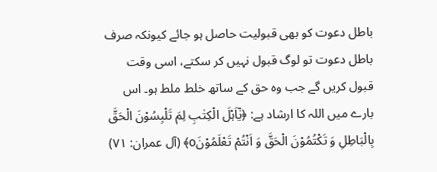باطل دعوت کو بھی قبولیت حاصل ہو جائے کیونکہ صرف باطل دعوت تو لوگ قبول نہیں کر سکتے، اسی وقت قبول کریں گے جب وہ حق کے ساتھ خلط ملط ہو۔ اس بارے میں اللہ کا ارشاد ہے: ﴿یٰٓاَہْلَ الْکِتٰبِ لِمَ تَلْبِسُوْنَ الْحَقَّ بِالْبَاطِلِ وَ تَکْتُمُوْنَ الْحَقَّ وَ اَنْتُمْ تَعْلَمُوْنَo﴾ (آل عمران: ۷۱)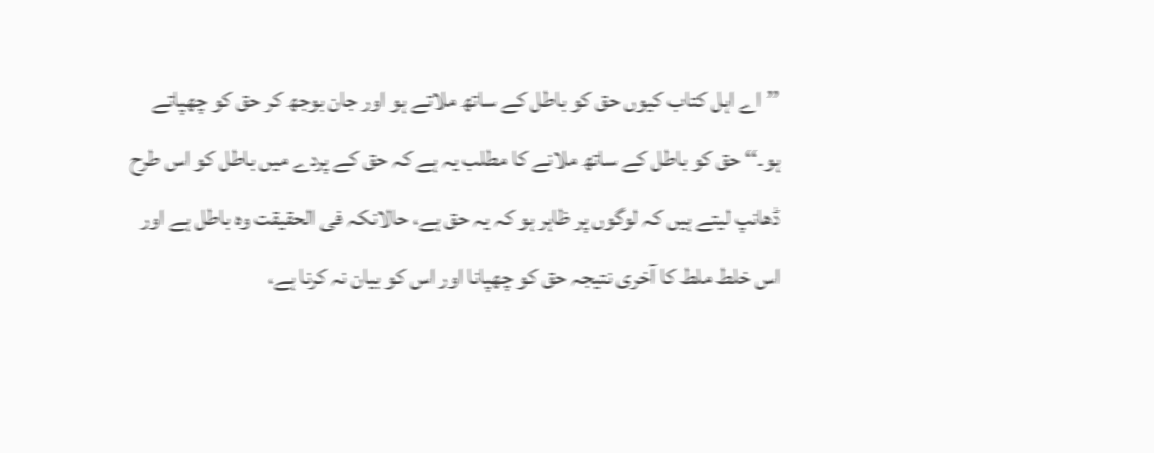’’اے اہل کتاب کیوں حق کو باطل کے ساتھ ملاتے ہو اور جان بوجھ کر حق کو چھپاتے ہو۔‘‘ حق کو باطل کے ساتھ ملانے کا مطلب یہ ہے کہ حق کے پردے میں باطل کو اس طرح ڈھانپ لیتے ہیں کہ لوگوں پر ظاہر ہو کہ یہ حق ہے، حالانکہ فی الحقیقت وہ باطل ہے اور اس خلط ملط کا آخری نتیجہ حق کو چھپانا اور اس کو بیان نہ کرنا ہے،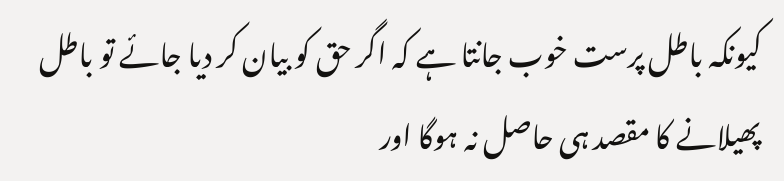کیونکہ باطل پرست خوب جانتا ہے کہ اگر حق کو بیان کر دیا جائے تو باطل پھیلانے کا مقصد ہی حاصل نہ ہوگا اور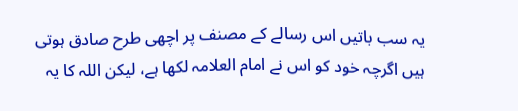یہ سب باتیں اس رسالے کے مصنف پر اچھی طرح صادق ہوتی ہیں اگرچہ خود کو اس نے امام العلامہ لکھا ہے، لیکن اللہ کا یہ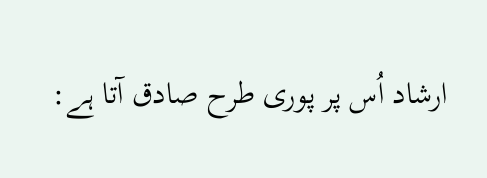ارشاد اُس پر پوری طرح صادق آتا ہے: